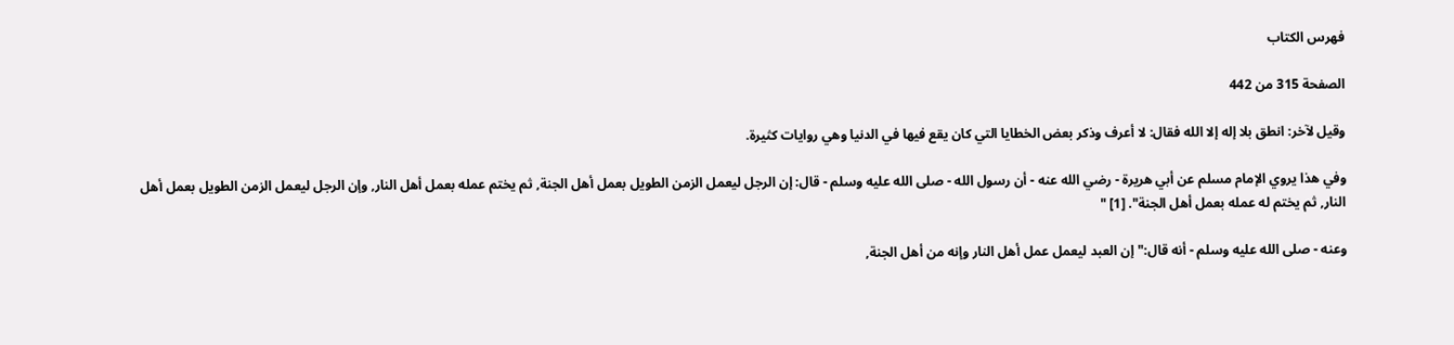فهرس الكتاب

الصفحة 315 من 442

وقيل لآخر: انطق بلا إله إلا الله فقال: لا أعرف وذكر بعض الخطايا التي كان يقع فيها في الدنيا وهي روايات كثيرة.

وفي هذا يروي الإمام مسلم عن أبي هريرة - رضي الله عنه - أن رسول الله - صلى الله عليه وسلم - قال: إن الرجل ليعمل الزمن الطويل بعمل أهل الجنة, ثم يختم عمله بعمل أهل النار, وإن الرجل ليعمل الزمن الطويل بعمل أهل النار, ثم يختم له عمله بعمل أهل الجنة". [1] "

وعنه - صلى الله عليه وسلم - أنه قال:"إن العبد ليعمل عمل أهل النار وإنه من أهل الجنة,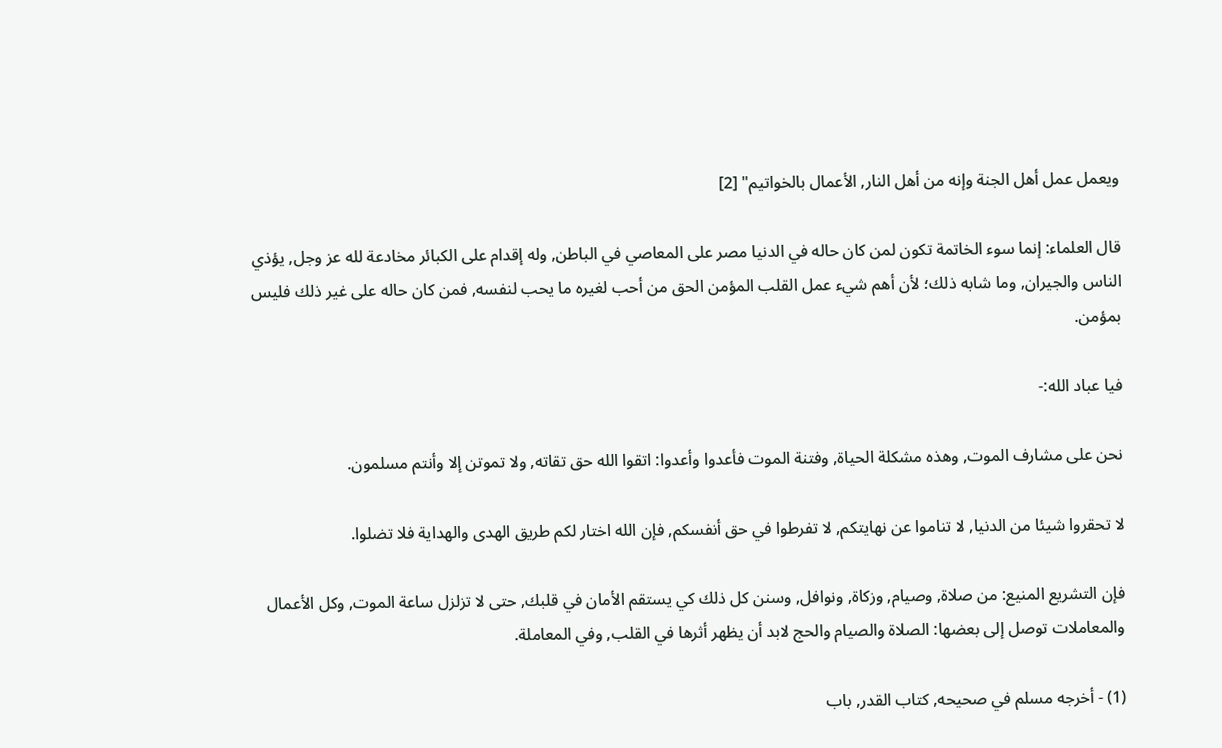ويعمل عمل أهل الجنة وإنه من أهل النار, الأعمال بالخواتيم" [2]

قال العلماء: إنما سوء الخاتمة تكون لمن كان حاله في الدنيا مصر على المعاصي في الباطن, وله إقدام على الكبائر مخادعة لله عز وجل, يؤذي الناس والجيران, وما شابه ذلك؛ لأن أهم شيء عمل القلب المؤمن الحق من أحب لغيره ما يحب لنفسه, فمن كان حاله على غير ذلك فليس بمؤمن.

فيا عباد الله:-

نحن على مشارف الموت, وهذه مشكلة الحياة, وفتنة الموت فأعدوا وأعدوا: اتقوا الله حق تقاته, ولا تموتن إلا وأنتم مسلمون.

لا تحقروا شيئا من الدنيا, لا تناموا عن نهايتكم, لا تفرطوا في حق أنفسكم, فإن الله اختار لكم طريق الهدى والهداية فلا تضلوا.

فإن التشريع المنيع: من صلاة, وصيام, وزكاة, ونوافل, وسنن كل ذلك كي يستقم الأمان في قلبك, حتى لا تزلزل ساعة الموت, وكل الأعمال والمعاملات توصل إلى بعضها: الصلاة والصيام والحج لابد أن يظهر أثرها في القلب, وفي المعاملة.

(1) - أخرجه مسلم في صحيحه, كتاب القدر, باب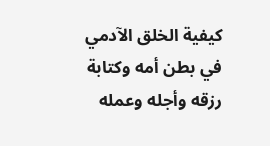كيفية الخلق الآدمي في بطن أمه وكتابة رزقه وأجله وعمله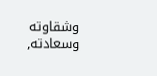وشقاوته وسعادته,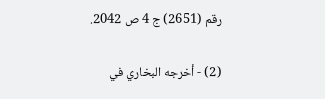رقم (2651) ج 4 ص 2042.

(2) - أخرجه البخاري في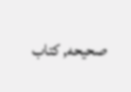صحيحه, كتاب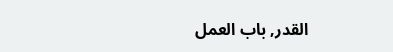القدر, باب العمل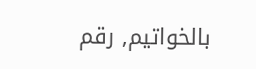بالخواتيم, رقم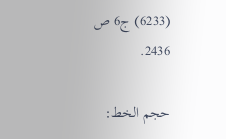(6233) ج6 ص 2436.

حجم الخط: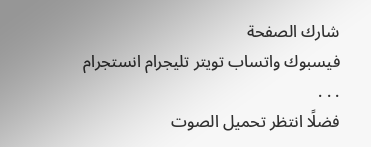شارك الصفحة
فيسبوك واتساب تويتر تليجرام انستجرام
. . .
فضلًا انتظر تحميل الصوت